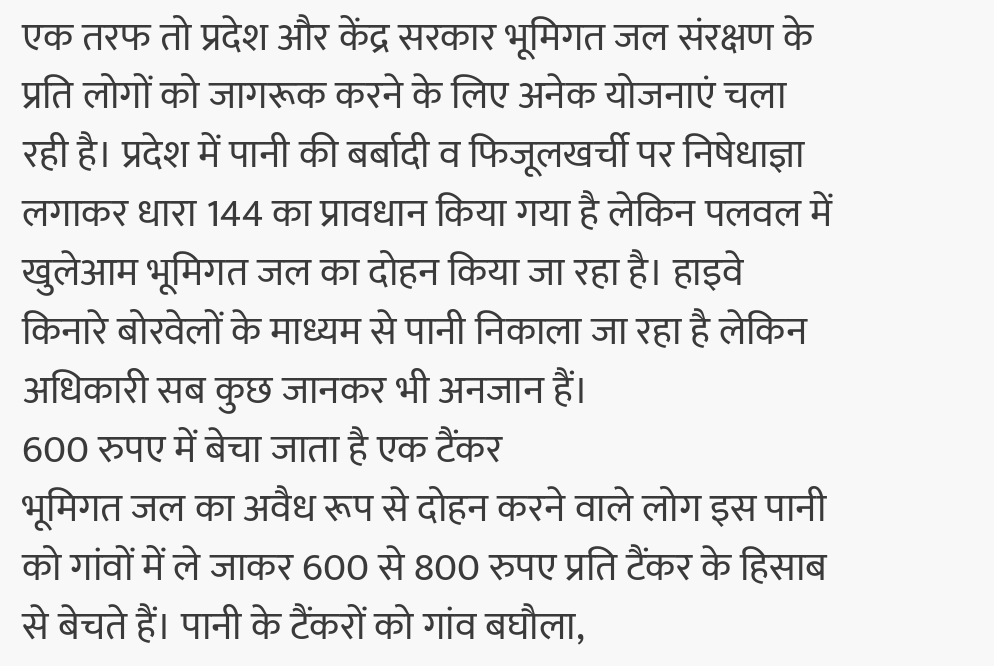एक तरफ तो प्रदेश और केंद्र सरकार भूमिगत जल संरक्षण के प्रति लोगों को जागरूक करने के लिए अनेक योजनाएं चला रही है। प्रदेश में पानी की बर्बादी व फिजूलखर्ची पर निषेधाज्ञा लगाकर धारा 144 का प्रावधान किया गया है लेकिन पलवल में खुलेआम भूमिगत जल का दोहन किया जा रहा है। हाइवे किनारे बोरवेलों के माध्यम से पानी निकाला जा रहा है लेकिन अधिकारी सब कुछ जानकर भी अनजान हैं।
600 रुपए में बेचा जाता है एक टैंकर
भूमिगत जल का अवैध रूप से दोहन करने वाले लोग इस पानी को गांवों में ले जाकर 600 से 800 रुपए प्रति टैंकर के हिसाब से बेचते हैं। पानी के टैंकरों को गांव बघौला,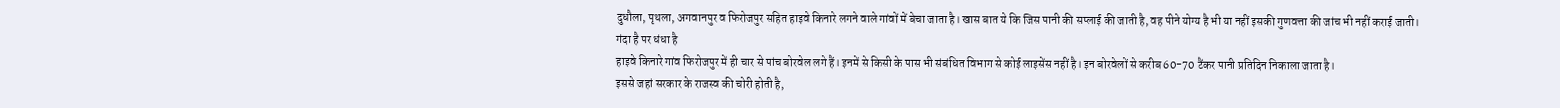दुधौला, पृथला, अगवानपुर व फिरोजपुर सहित हाइवे किनारे लगने वाले गांवों में बेचा जाता है। खास बात ये कि जिस पानी की सप्लाई की जाती है, वह पीने योग्य है भी या नहीं इसकी गुणवत्ता की जांच भी नहीं कराई जाती।
गंदा है पर धंधा है
हाइवे किनारे गांव फिरोजपुर में ही चार से पांच बोरवेल लगे हैं। इनमें से किसी के पास भी संबंधित विभाग से कोई लाइसेंस नहीं है। इन बोरवेलों से करीब 60-70 टैंकर पानी प्रतिदिन निकाला जाता है।
इससे जहां सरकार के राजस्व की चोरी होती है,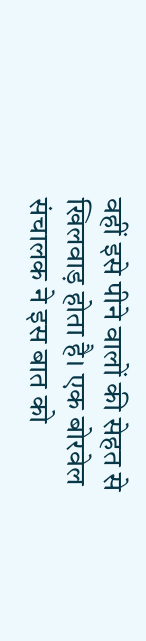वहीं इसे पीने वालों की सेहत से खिलवाड़ होता है। एक बोरवेल संचालक ने इस बात को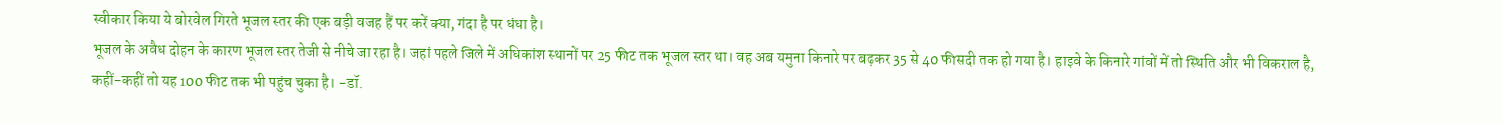स्वीकार किया ये बोरवेल गिरते भूजल स्तर की एक बड़ी वजह हैं पर करें क्या, गंदा है पर धंधा है।
भूजल के अवैध दोहन के कारण भूजल स्तर तेजी से नीचे जा रहा है। जहां पहले जिले में अधिकांश स्थानों पर 25 फीट तक भूजल स्तर था। वह अब यमुना किनारे पर बढ़कर 35 से 40 फीसदी तक हो गया है। हाइवे के किनारे गांवों में तो स्थिति और भी विकराल है, कहीं-कहीं तो यह 100 फीट तक भी पहुंच चुका है। -डॉ.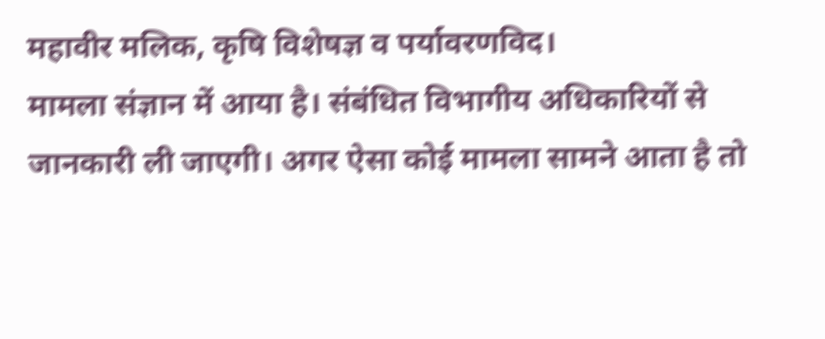महावीर मलिक, कृषि विशेषज्ञ व पर्यावरणविद।
मामला संज्ञान में आया है। संबंधित विभागीय अधिकारियों से जानकारी ली जाएगी। अगर ऐसा कोई मामला सामने आता है तो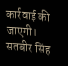कार्रवाई की जाएगी। सतबीर सिंह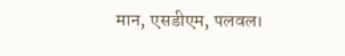मान, एसडीएम, पलवल।